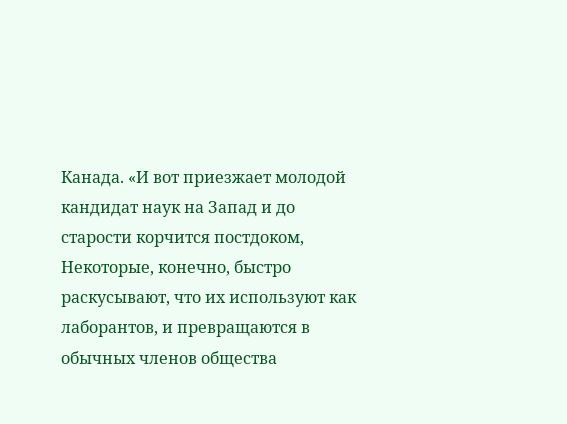Канада. «И вот приезжает молодой кандидат наук на Запад и до старости корчится постдоком,
Некоторые, конечно, быстро раскусывают, что их используют как лаборантов, и превращаются в обычных членов общества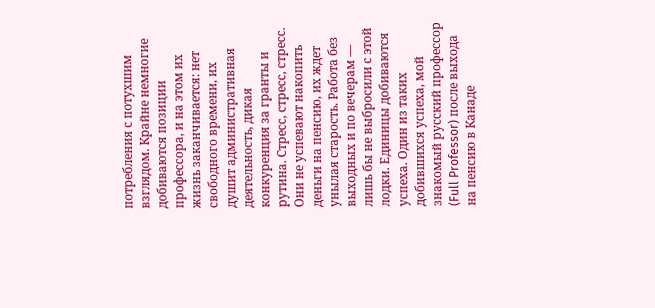потребления с потухшим взглядом. Крайне немногие добиваются позиции профессора, и на этом их жизнь заканчивается: нет свободного времени, их душит административная деятельность, дикая конкуренция за гранты и рутина. Стресс, стресс, стресс. Они не успевают накопить деньги на пенсию, их ждет унылая старость. Работа без выходных и по вечерам — лишь бы не выбросили с этой лодки. Единицы добиваются успеха. Один из таких добившихся успеха, мой знакомый русский профессор (Full Professor) после выхода на пенсию в Канаде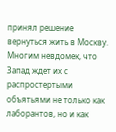принял решение вернуться жить в Москву.
Многим невдомек, что Запад ждет их с распростертыми объятьями не только как лаборантов, но и как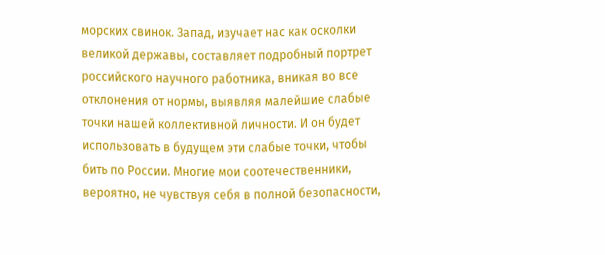морских свинок. Запад, изучает нас как осколки великой державы, составляет подробный портрет российского научного работника, вникая во все отклонения от нормы, выявляя малейшие слабые точки нашей коллективной личности. И он будет использовать в будущем эти слабые точки, чтобы бить по России. Многие мои соотечественники, вероятно, не чувствуя себя в полной безопасности,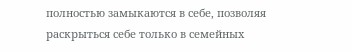полностью замыкаются в себе, позволяя раскрыться себе только в семейных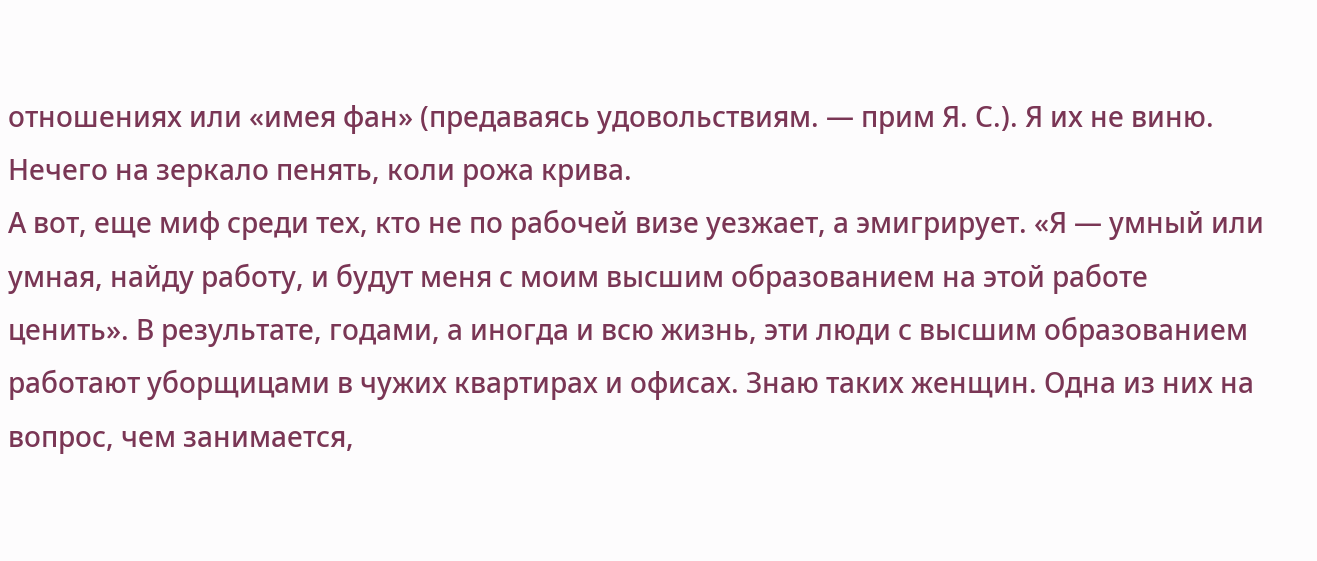отношениях или «имея фан» (предаваясь удовольствиям. — прим Я. С.). Я их не виню. Нечего на зеркало пенять, коли рожа крива.
А вот, еще миф среди тех, кто не по рабочей визе уезжает, а эмигрирует. «Я — умный или умная, найду работу, и будут меня с моим высшим образованием на этой работе ценить». В результате, годами, а иногда и всю жизнь, эти люди с высшим образованием работают уборщицами в чужих квартирах и офисах. Знаю таких женщин. Одна из них на вопрос, чем занимается,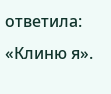ответила: «Клиню я».